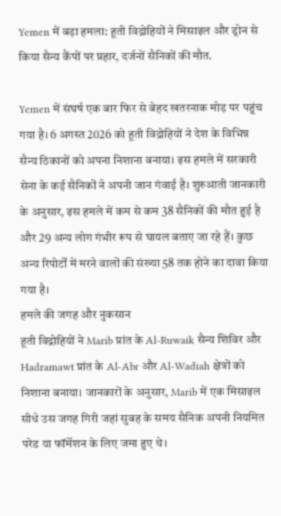Yemen में बड़ा हमला: हूती विद्रोहियों ने मिसाइल और ड्रोन से किया सैन्य कैंपों पर प्रहार, दर्जनों सैनिकों की मौत.

Yemen में संघर्ष एक बार फिर से बेहद खतरनाक मोड़ पर पहुंच गया है। 6 अगस्त 2026 को हूती विद्रोहियों ने देश के विभिन्न सैन्य ठिकानों को अपना निशाना बनाया। इस हमले में सरकारी सेना के कई सैनिकों ने अपनी जान गंवाई है। शुरुआती जानकारी के अनुसार, इस हमले में कम से कम 38 सैनिकों की मौत हुई है और 29 अन्य लोग गंभीर रूप से घायल बताए जा रहे हैं। कुछ अन्य रिपोर्टों में मरने वालों की संख्या 58 तक होने का दावा किया गया है।
हमले की जगह और नुकसान
हूती विद्रोहियों ने Marib प्रांत के Al-Ruwaik सैन्य शिविर और Hadramawt प्रांत के Al-Abr और Al-Wadiah क्षेत्रों को निशाना बनाया। जानकारों के अनुसार, Marib में एक मिसाइल सीधे उस जगह गिरी जहां सुबह के समय सैनिक अपनी नियमित परेड या फॉर्मेशन के लिए जमा हुए थे।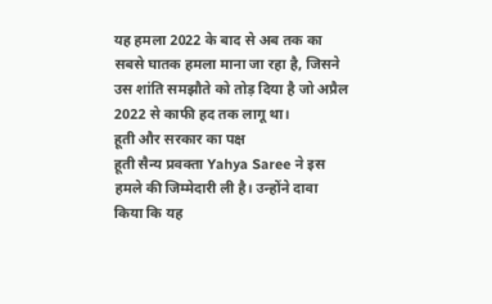यह हमला 2022 के बाद से अब तक का सबसे घातक हमला माना जा रहा है, जिसने उस शांति समझौते को तोड़ दिया है जो अप्रैल 2022 से काफी हद तक लागू था।
हूती और सरकार का पक्ष
हूती सैन्य प्रवक्ता Yahya Saree ने इस हमले की जिम्मेदारी ली है। उन्होंने दावा किया कि यह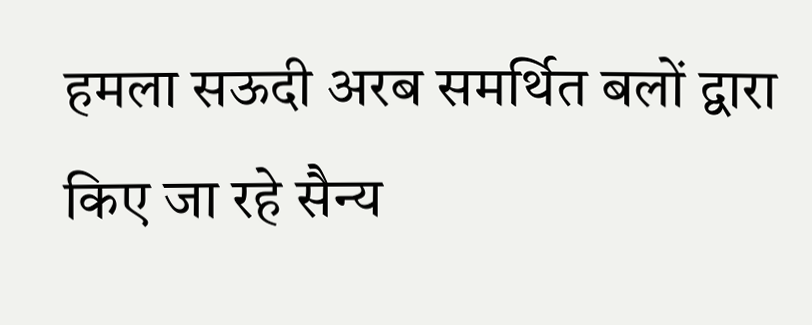हमला सऊदी अरब समर्थित बलों द्वारा किए जा रहे सैन्य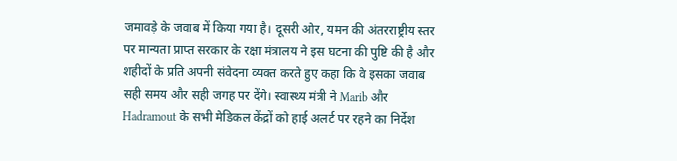जमावड़े के जवाब में किया गया है। दूसरी ओर, यमन की अंतरराष्ट्रीय स्तर पर मान्यता प्राप्त सरकार के रक्षा मंत्रालय ने इस घटना की पुष्टि की है और शहीदों के प्रति अपनी संवेदना व्यक्त करते हुए कहा कि वे इसका जवाब सही समय और सही जगह पर देंगे। स्वास्थ्य मंत्री ने Marib और Hadramout के सभी मेडिकल केंद्रों को हाई अलर्ट पर रहने का निर्देश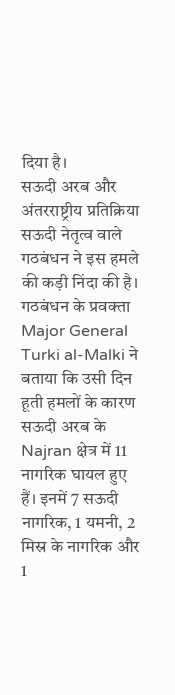दिया है।
सऊदी अरब और अंतरराष्ट्रीय प्रतिक्रिया
सऊदी नेतृत्व वाले गठबंधन ने इस हमले की कड़ी निंदा की है। गठबंधन के प्रवक्ता Major General Turki al-Malki ने बताया कि उसी दिन हूती हमलों के कारण सऊदी अरब के Najran क्षेत्र में 11 नागरिक घायल हुए हैं। इनमें 7 सऊदी नागरिक, 1 यमनी, 2 मिस्र के नागरिक और 1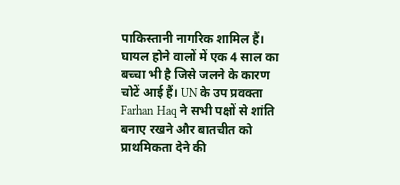पाकिस्तानी नागरिक शामिल हैं। घायल होने वालों में एक 4 साल का बच्चा भी है जिसे जलने के कारण चोटें आई हैं। UN के उप प्रवक्ता Farhan Haq ने सभी पक्षों से शांति बनाए रखने और बातचीत को प्राथमिकता देने की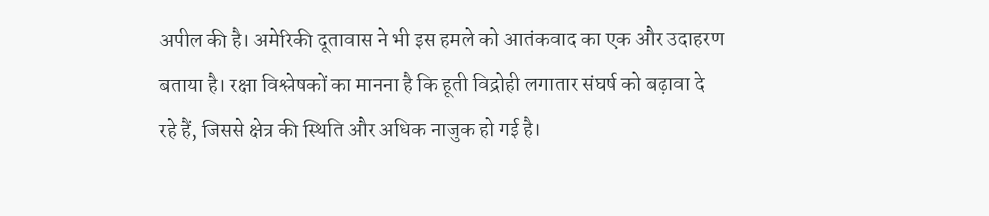अपील की है। अमेरिकी दूतावास ने भी इस हमले को आतंकवाद का एक और उदाहरण बताया है। रक्षा विश्लेषकों का मानना है कि हूती विद्रोही लगातार संघर्ष को बढ़ावा दे रहे हैं, जिससे क्षेत्र की स्थिति और अधिक नाजुक हो गई है।